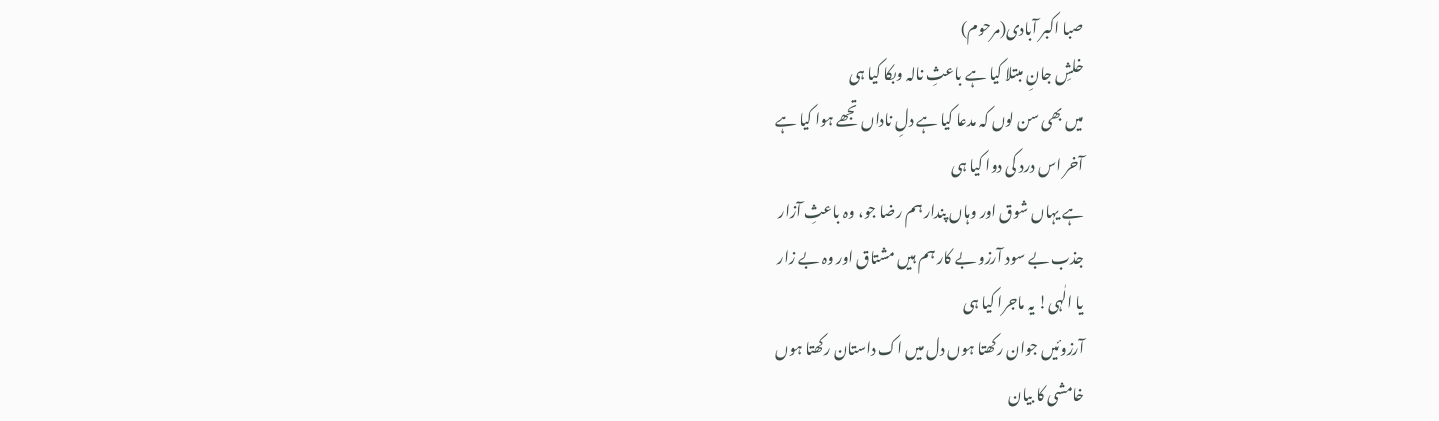صبا اکبر آبادی(مرحوم)
خلشِ جانِ مبتلا کیا ہے باعثِ نالہ وبکا کیا ہی
میں بھی سن لوں کہ مدعا کیا ہے دلِ ناداں تجھے ہوا کیا ہے
آخر اس درد کی دوا کیا ہی
ہے یہاں شوق اور وہاں پندار ہم رضا جو، وہ باعثِ آزار
جذب بے سود آرزو بے کار ہم ہیں مشتاق اور وہ بے زار
یا الٰہی! یہ ماجرا کیا ہی
آرزوئیں جوان رکھتا ہوں دل میں اک داستان رکھتا ہوں
خامشی کا بیان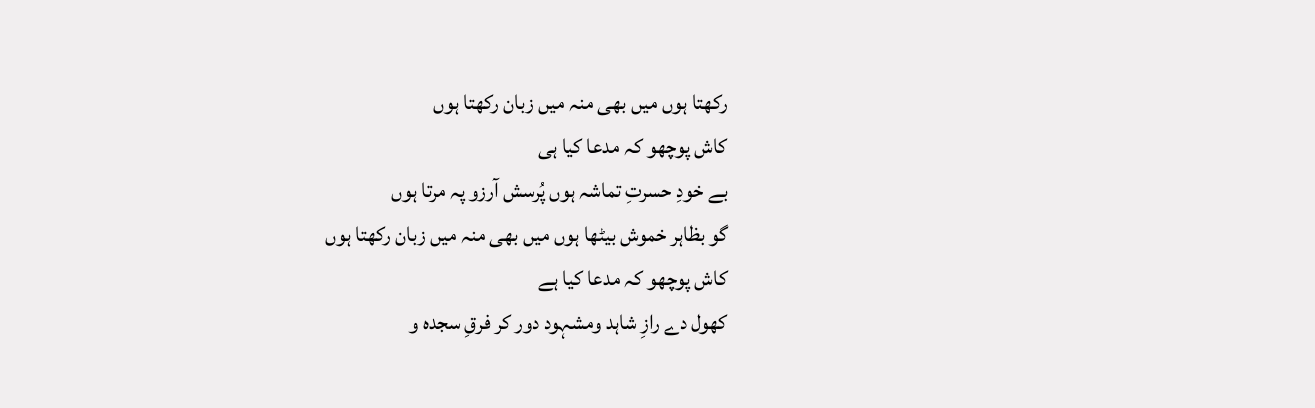رکھتا ہوں میں بھی منہ میں زبان رکھتا ہوں
کاش پوچھو کہ مدعا کیا ہی
بے خودِ حسرتِ تماشہ ہوں پُرسش آرزو پہ مرتا ہوں
گو بظاہر خموش بیٹھا ہوں میں بھی منہ میں زبان رکھتا ہوں
کاش پوچھو کہ مدعا کیا ہے
کھول دے رازِ شاہد ومشہود دور کر فرقِ سجدہ و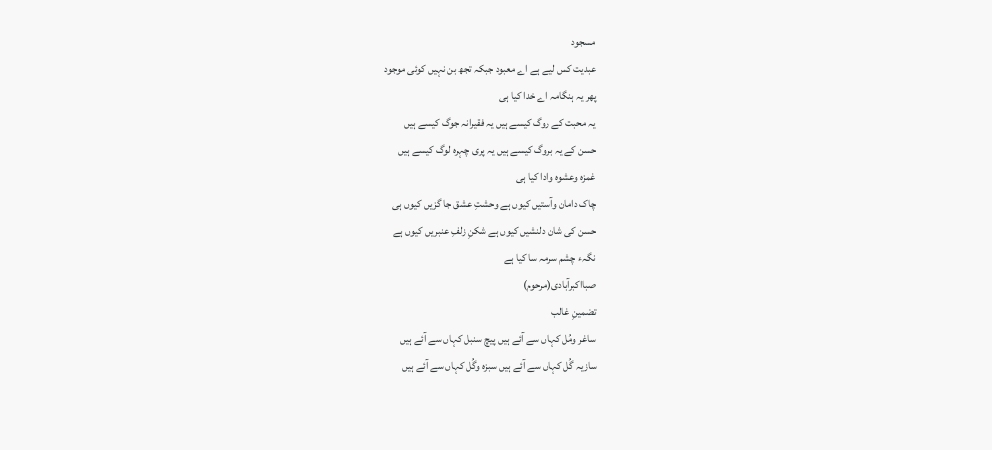مسجود
عبدیت کس لیے ہے اے معبود جبکہ تجھ بن نہیں کوئی موجود
پھر یہ ہنگامہ اے خدا کیا ہی
یہ محبت کے روگ کیسے ہیں یہ فقیرانہ جوگ کیسے ہیں
حسن کے یہ بروگ کیسے ہیں یہ پری چہرہ لوگ کیسے ہیں
غمزہ وعشوہ وادا کیا ہی
چاک دامان وآستیں کیوں ہے وحشتِ عشق جا گزیں کیوں ہی
حسن کی شان دلنشیں کیوں ہے شکنِ زلفِ عنبریں کیوں ہے
نگہء چشم سرمہ سا کیا ہے
صبااکبرآبادی(مرحوم)
تضمینِ غالب
ساغر ومُل کہاں سے آئے ہیں پیچ سنبل کہاں سے آئے ہیں
سازیہ گُل کہاں سے آئے ہیں سبزہ وگُل کہاں سے آئے ہیں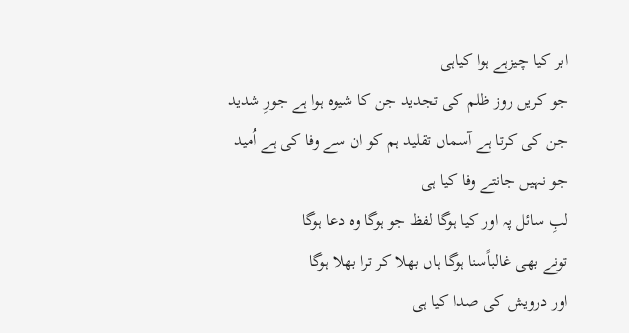ابر کیا چیزہے ہوا کیاہی
جو کریں روز ظلم کی تجدید جن کا شیوہ ہوا ہے جورِ شدید
جن کی کرتا ہے آسماں تقلید ہم کو ان سے وفا کی ہے اُمید
جو نہیں جانتے وفا کیا ہی
لبِ سائل پہ اور کیا ہوگا لفظ جو ہوگا وہ دعا ہوگا
تونے بھی غالباًسنا ہوگا ہاں بھلا کر ترا بھلا ہوگا
اور درویش کی صدا کیا ہی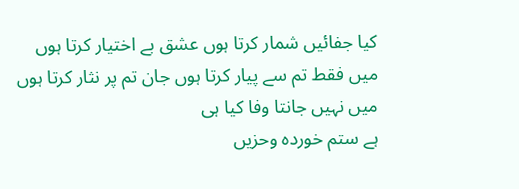کیا جفائیں شمار کرتا ہوں عشق بے اختیار کرتا ہوں
میں فقط تم سے پیار کرتا ہوں جان تم پر نثار کرتا ہوں
میں نہیں جانتا وفا کیا ہی
ہے ستم خوردہ وحزیں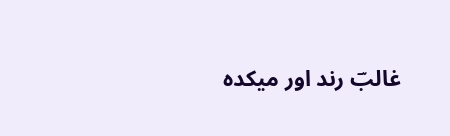غالبؔ رند اور میکدہ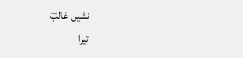نشیں غالبؔ
تیرا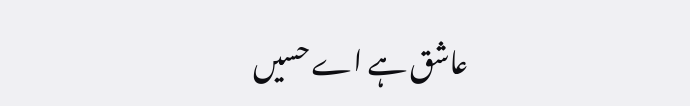عاشق ہے اے حسیں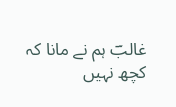غالبؔ ہم نے مانا کہ کچھ نہیں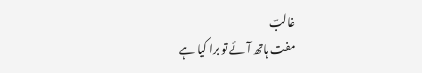غالبؔ
مفت ہاتھ آئے تو برا کیا ہے